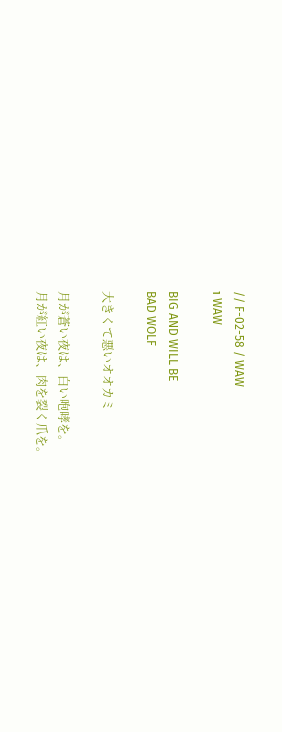// F-02-58 / WAW
ו WAW

BIG AND WILL BE
BAD WOLF

大きくて悪いオオカミ

月が蒼い夜は、白い咆哮を。
月が紅い夜は、肉を裂く爪を。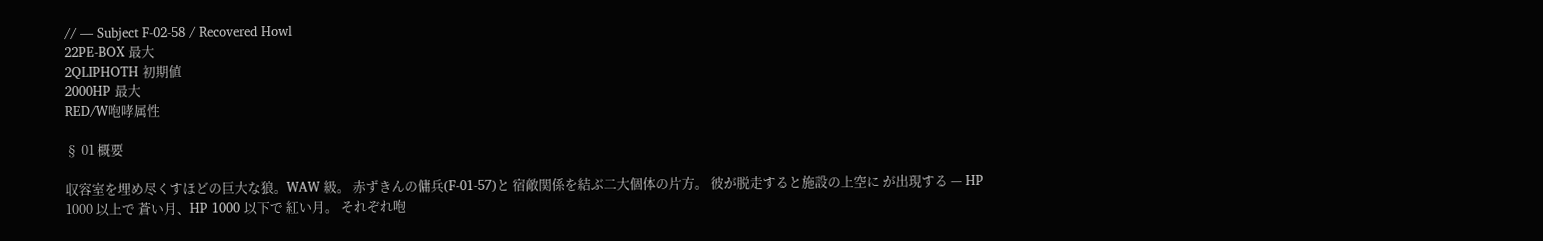// — Subject F-02-58 / Recovered Howl
22PE-BOX 最大
2QLIPHOTH 初期値
2000HP 最大
RED/W咆哮属性

§ 01 概要

収容室を埋め尽くすほどの巨大な狼。WAW 級。 赤ずきんの傭兵(F-01-57)と 宿敵関係を結ぶ二大個体の片方。 彼が脱走すると施設の上空に が出現する — HP 1000 以上で 蒼い月、HP 1000 以下で 紅い月。 それぞれ咆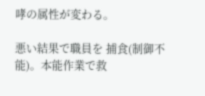哮の属性が変わる。

悪い結果で職員を 捕食(制御不能)。本能作業で救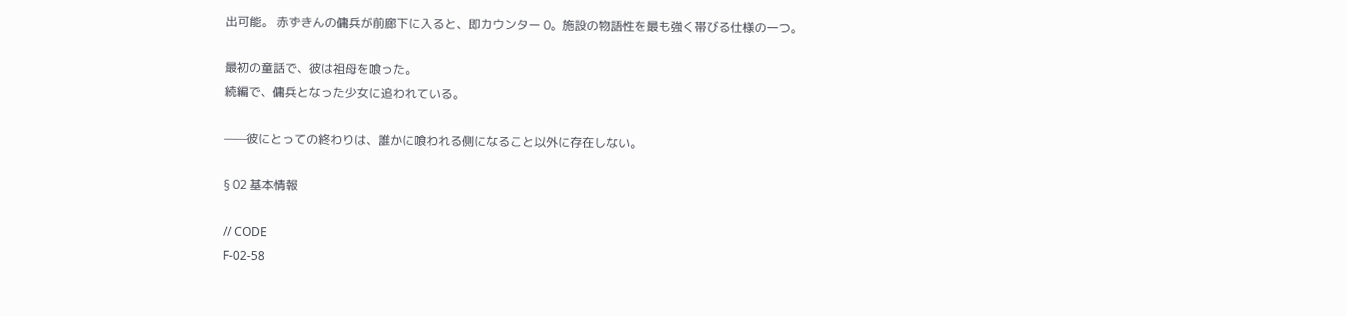出可能。 赤ずきんの傭兵が前廊下に入ると、即カウンター 0。施設の物語性を最も強く帯びる仕様の一つ。

最初の童話で、彼は祖母を喰った。
続編で、傭兵となった少女に追われている。

——彼にとっての終わりは、誰かに喰われる側になること以外に存在しない。

§ 02 基本情報

// CODE
F-02-58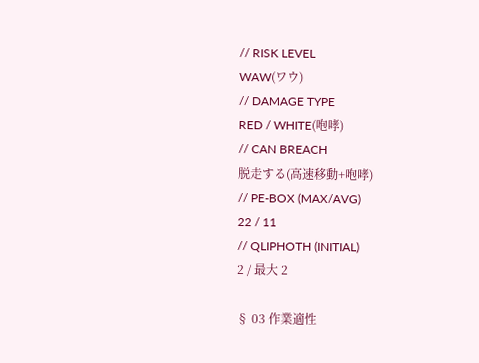// RISK LEVEL
WAW(ワウ)
// DAMAGE TYPE
RED / WHITE(咆哮)
// CAN BREACH
脱走する(高速移動+咆哮)
// PE-BOX (MAX/AVG)
22 / 11
// QLIPHOTH (INITIAL)
2 / 最大 2

§ 03 作業適性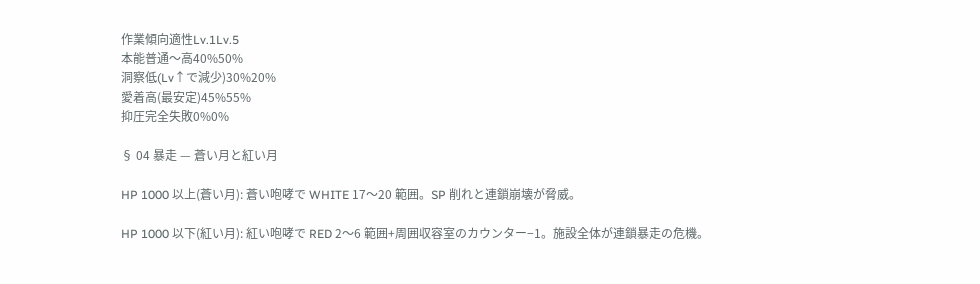作業傾向適性Lv.1Lv.5
本能普通〜高40%50%
洞察低(Lv↑で減少)30%20%
愛着高(最安定)45%55%
抑圧完全失敗0%0%

§ 04 暴走 — 蒼い月と紅い月

HP 1000 以上(蒼い月): 蒼い咆哮で WHITE 17〜20 範囲。SP 削れと連鎖崩壊が脅威。

HP 1000 以下(紅い月): 紅い咆哮で RED 2〜6 範囲+周囲収容室のカウンター−1。施設全体が連鎖暴走の危機。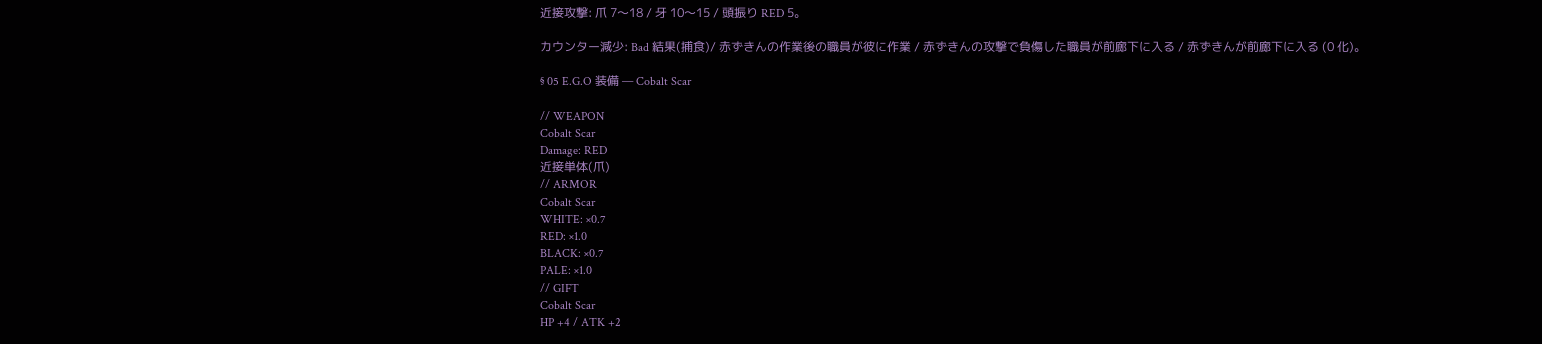近接攻撃: 爪 7〜18 / 牙 10〜15 / 頭振り RED 5。

カウンター減少: Bad 結果(捕食)/ 赤ずきんの作業後の職員が彼に作業 / 赤ずきんの攻撃で負傷した職員が前廊下に入る / 赤ずきんが前廊下に入る (0 化)。

§ 05 E.G.O 装備 — Cobalt Scar

// WEAPON
Cobalt Scar
Damage: RED
近接単体(爪)
// ARMOR
Cobalt Scar
WHITE: ×0.7
RED: ×1.0
BLACK: ×0.7
PALE: ×1.0
// GIFT
Cobalt Scar
HP +4 / ATK +2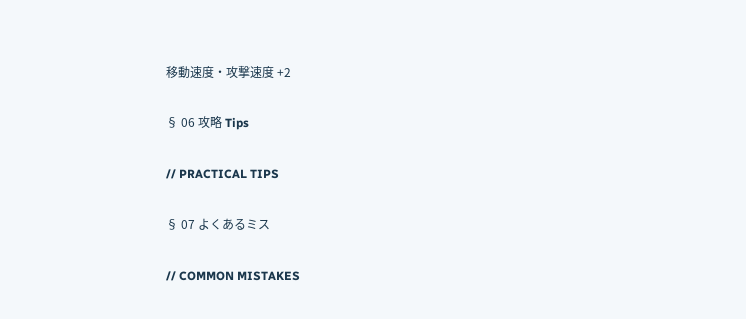移動速度・攻撃速度 +2

§ 06 攻略 Tips

// PRACTICAL TIPS

§ 07 よくあるミス

// COMMON MISTAKES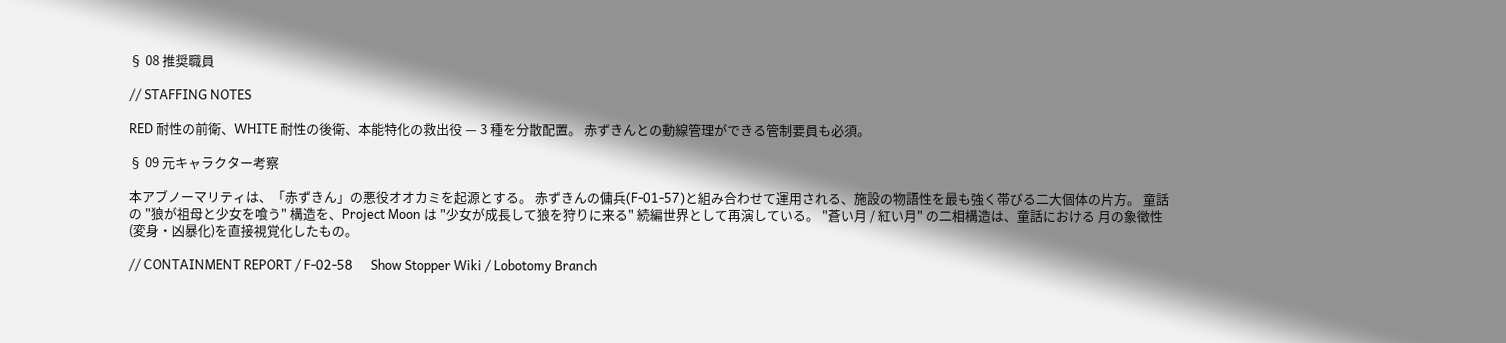§ 08 推奨職員

// STAFFING NOTES

RED 耐性の前衛、WHITE 耐性の後衛、本能特化の救出役 — 3 種を分散配置。 赤ずきんとの動線管理ができる管制要員も必須。

§ 09 元キャラクター考察

本アブノーマリティは、「赤ずきん」の悪役オオカミを起源とする。 赤ずきんの傭兵(F-01-57)と組み合わせて運用される、施設の物語性を最も強く帯びる二大個体の片方。 童話の "狼が祖母と少女を喰う" 構造を、Project Moon は "少女が成長して狼を狩りに来る" 続編世界として再演している。 "蒼い月 / 紅い月" の二相構造は、童話における 月の象徴性(変身・凶暴化)を直接視覚化したもの。

// CONTAINMENT REPORT / F-02-58      Show Stopper Wiki / Lobotomy Branch